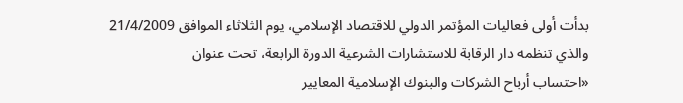بدأت أولى فعاليات المؤتمر الدولي للاقتصاد الإسلامي، يوم الثلاثاء الموافق 21/4/2009
والذي تنظمه دار الرقابة للاستشارات الشرعية الدورة الرابعة، تحت عنوان
«احتساب أرباح الشركات والبنوك الإسلامية المعايير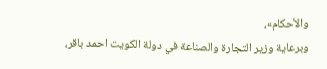والأحكام»،
وبرعاية وزير التجارة والصناعة في دولة الكويت احمد باقر،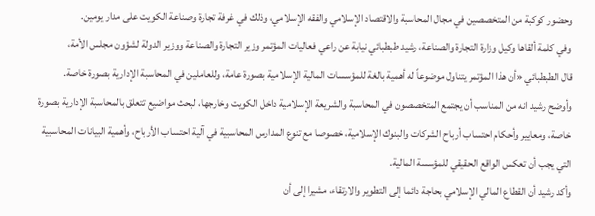وحضور كوكبة من المتخصصين في مجال المحاسبة والاقتصاد الإسلامي والفقه الإسلامي، وذلك في غرفة تجارة وصناعة الكويت على مدار يومين.
وفي كلمة ألقاها وكيل وزارة التجارة والصناعة، رشيد طبطبائي نيابة عن راعي فعاليات المؤتمر وزير التجارة والصناعة ووزير الدولة لشؤون مجلس الأمة،
قال الطبطبائي «أن هذا المؤتمر يتناول موضوعاً له أهمية بالغة للمؤسسات المالية الإسلامية بصورة عامة، وللعاملين في المحاسبة الإدارية بصورة خاصة.
وأوضح رشيد انه من المناسب أن يجتمع المتخصصون في المحاسبة والشريعة الإسلامية داخل الكويت وخارجها، لبحث مواضيع تتعلق بالمحاسبة الإدارية بصورة خاصة، ومعايير وأحكام احتساب أرباح الشركات والبنوك الإسلامية، خصوصا مع تنوع المدارس المحاسبية في آلية احتساب الأرباح، وأهمية البيانات المحاسبية التي يجب أن تعكس الواقع الحقيقي للمؤسسة المالية.
وأكد رشيد أن القطاع المالي الإسلامي بحاجة دائما إلى التطوير والارتقاء، مشيرا إلى أن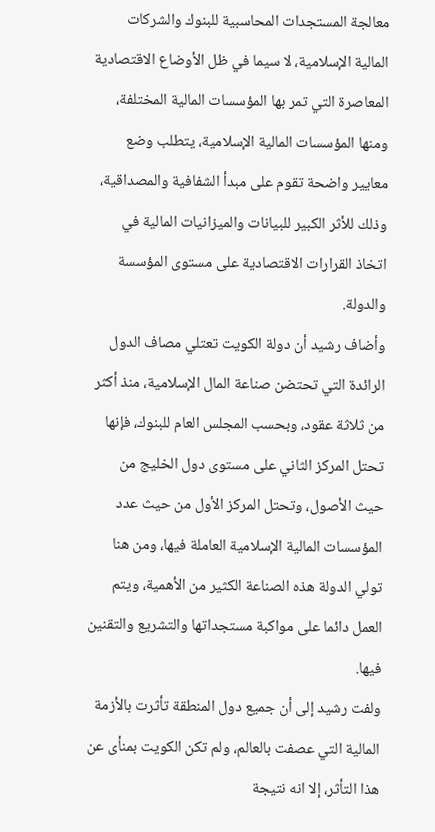معالجة المستجدات المحاسبية للبنوك والشركات المالية الإسلامية، لا سيما في ظل الأوضاع الاقتصادية المعاصرة التي تمر بها المؤسسات المالية المختلفة، ومنها المؤسسات المالية الإسلامية، يتطلب وضع معايير واضحة تقوم على مبدأ الشفافية والمصداقية، وذلك للأثر الكبير للبيانات والميزانيات المالية في اتخاذ القرارات الاقتصادية على مستوى المؤسسة والدولة.
وأضاف رشيد أن دولة الكويت تعتلي مصاف الدول الرائدة التي تحتضن صناعة المال الإسلامية، منذ أكثر من ثلاثة عقود، وبحسب المجلس العام للبنوك، فإنها تحتل المركز الثاني على مستوى دول الخليج من حيث الأصول، وتحتل المركز الأول من حيث عدد المؤسسات المالية الإسلامية العاملة فيها، ومن هنا تولي الدولة هذه الصناعة الكثير من الأهمية، ويتم العمل دائما على مواكبة مستجداتها والتشريع والتقنين فيها.
ولفت رشيد إلى أن جميع دول المنطقة تأثرت بالأزمة المالية التي عصفت بالعالم، ولم تكن الكويت بمنأى عن هذا التأثر، إلا انه نتيجة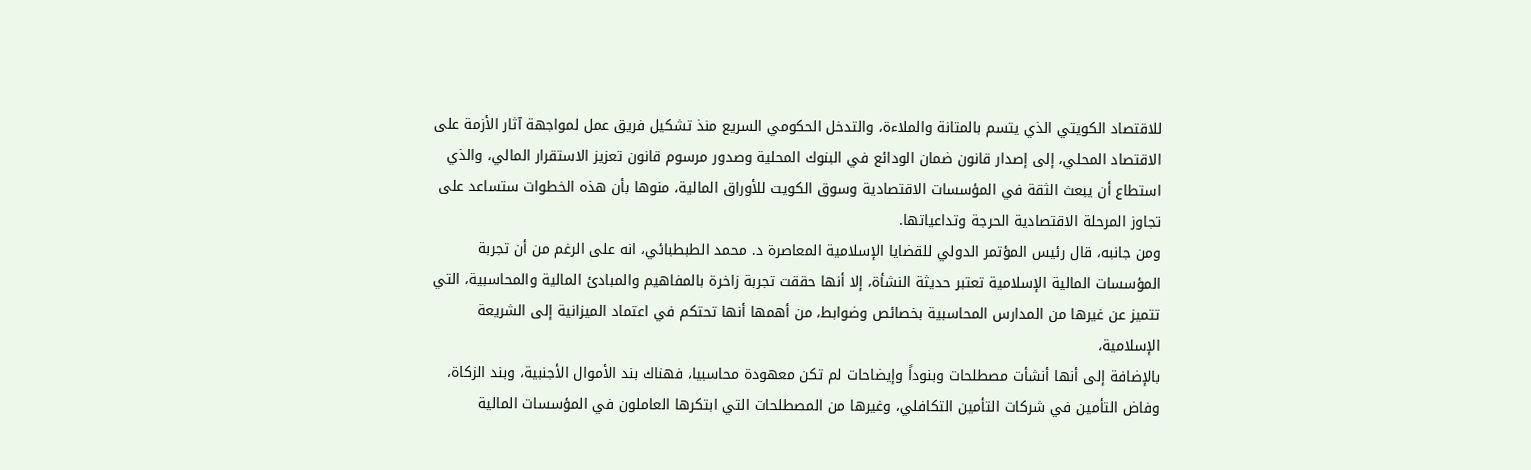للاقتصاد الكويتي الذي يتسم بالمتانة والملاءة، والتدخل الحكومي السريع منذ تشكيل فريق عمل لمواجهة آثار الأزمة على الاقتصاد المحلي، إلى إصدار قانون ضمان الودائع في البنوك المحلية وصدور مرسوم قانون تعزيز الاستقرار المالي، والذي استطاع أن يبعث الثقة في المؤسسات الاقتصادية وسوق الكويت للأوراق المالية، منوها بأن هذه الخطوات ستساعد على تجاوز المرحلة الاقتصادية الحرجة وتداعياتها.
ومن جانبه، قال رئيس المؤتمر الدولي للقضايا الإسلامية المعاصرة د. محمد الطبطبائي، انه على الرغم من أن تجربة المؤسسات المالية الإسلامية تعتبر حديثة النشأة، إلا أنها حققت تجربة زاخرة بالمفاهيم والمبادئ المالية والمحاسبية، التي تتميز عن غيرها من المدارس المحاسبية بخصائص وضوابط، من أهمها أنها تحتكم في اعتماد الميزانية إلى الشريعة الإسلامية،
بالإضافة إلى أنها أنشأت مصطلحات وبنوداً وإيضاحات لم تكن معهودة محاسبيا، فهناك بند الأموال الأجنبية، وبند الزكاة، وفاض التأمين في شركات التأمين التكافلي، وغيرها من المصطلحات التي ابتكرها العاملون في المؤسسات المالية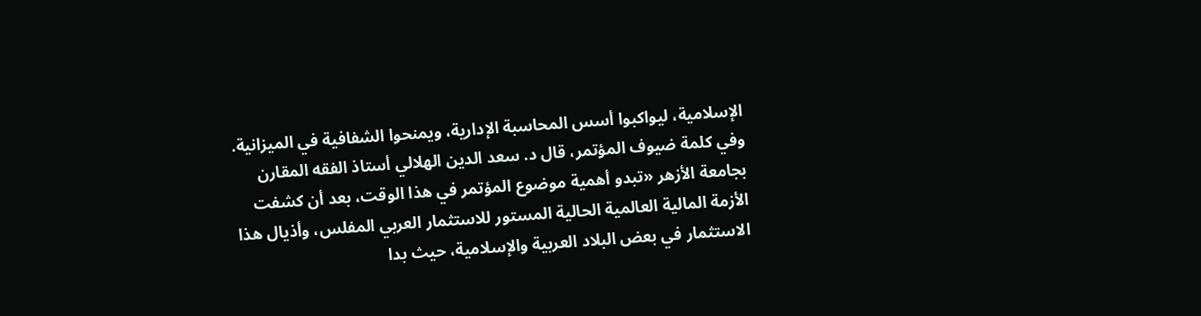الإسلامية، ليواكبوا أسس المحاسبة الإدارية، ويمنحوا الشفافية في الميزانية.
وفي كلمة ضيوف المؤتمر، قال د. سعد الدين الهلالي أستاذ الفقه المقارن بجامعة الأزهر «تبدو أهمية موضوع المؤتمر في هذا الوقت، بعد أن كشفت الأزمة المالية العالمية الحالية المستور للاستثمار العربي المفلس، وأذيال هذا الاستثمار في بعض البلاد العربية والإسلامية، حيث بدا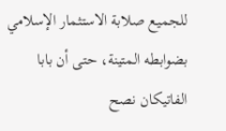للجميع صلابة الاستثمار الإسلامي بضوابطه المتينة، حتى أن بابا الفاتيكان نصح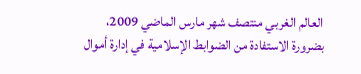العالم الغربي منتصف شهر مارس الماضي 2009، بضرورة الاستفادة من الضوابط الإسلامية في إدارة أموال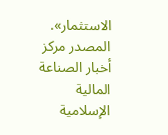الاستثمار».
المصدر مركز أخبار الصناعة المالية الإسلامية